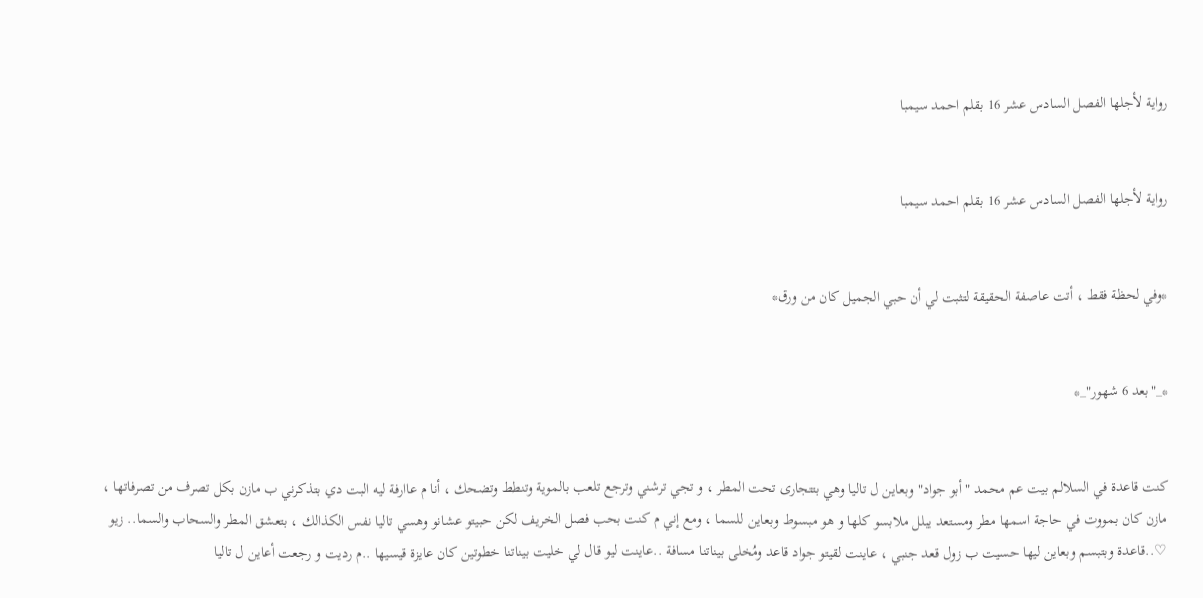رواية لأجلها الفصل السادس عشر 16 بقلم احمد سيمبا


رواية لأجلها الفصل السادس عشر 16 بقلم احمد سيمبا


*وفي لحظة فقط ، أتت عاصفة الحقيقة لتثبت لي أن حبي الجميل كان من ورق*


*_"بعد 6 شهور"_*


كنت قاعدة في السلالم بيت عم محمد "أبو جواد" وبعاين ل تاليا وهي بتتجارى تحت المطر ، و تجي ترشني وترجع تلعب بالموية وتنطط وتضحك ، أنا م عاارفة ليه البت دي بتذكرني ب مازن بكل تصرف من تصرفاتها ، مازن كان بمووت في حاجة اسمها مطر ومستعد يبلل ملابسو كلها و هو مبسوط وبعاين للسما ، ومع إني م كنت بحب فصل الخريف لكن حبيتو عشانو وهسي تاليا نفس الكذالك ، بتعشق المطر والسحاب والسما.. زيو ♡..قاعدة وبتبسم وبعاين ليها حسيت ب زول قعد جنبي ، عاينت لقيتو جواد قاعد ومُخلى بيناتنا مسافة ..عاينت ليو قال لي خليت بيناتنا خطوتين كان عايزة قيسيها ..م رديت و رجعت أعاين ل تاليا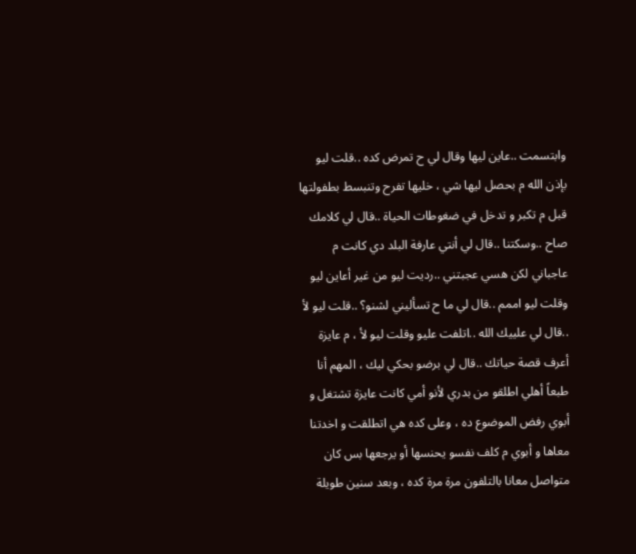وابتسمت ..عاين ليها وقال لي ح تمرض كده ..قلت ليو بإذن الله م بحصل ليها شي ، خليها تفرح وتنبسط بطفولتها قبل م تكبر و تدخل في ضغوطات الحياة ..قال لي كلامك صاح ..وسكتنا ..قال لي أنتي عارفة البلد دي كانت م عاجباني لكن هسي عجبتني ..رديت ليو من غير أعاين ليو وقلت ليو اممم ..قال لي ما ح تسأليني لشنو؟ ..قلت ليو لأ ..قال لي علييك الله ..اتلفت عليو وقلت ليو لأ ، م عايزة أعرف قصة حياتك ..قال لي برضو بحكي ليك ، المهم أنا طبعاً أهلي اطلقو من بدري لأنو أمي كانت عايزة تشتغل و أبوي رفض الموضوع ده ، وعلى كده هي اتطلقت و اخدتنا معاها و أبوي م كلف نفسو يحنسها أو يرجعها بس كان متواصل معانا بالتلفون مرة مرة كده ، وبعد سنين طويلة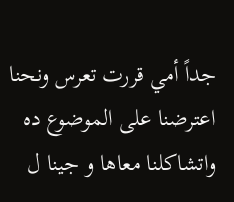جداً أمي قررت تعرس ونحنا اعترضنا على الموضوع ده واتشاكلنا معاها و جينا ل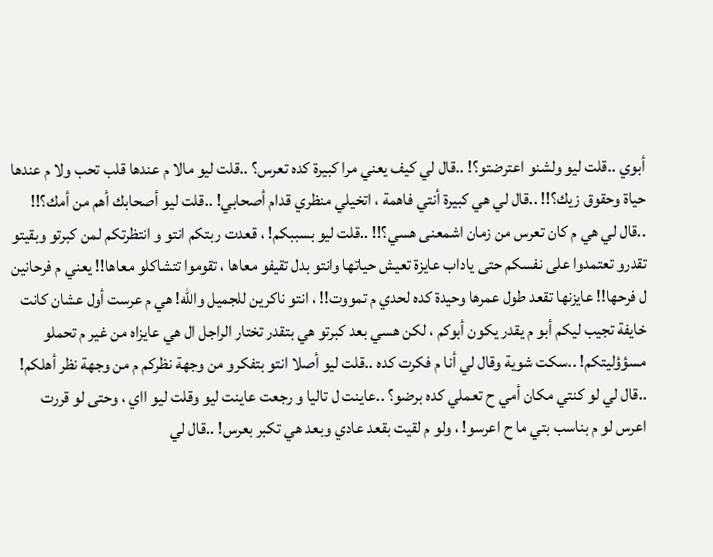أبوي ..قلت ليو ولشنو اعترضتو؟! ..قال لي كيف يعني مرا كبيرة كده تعرس؟ ..قلت ليو مالا م عندها قلب تحب ولا م عندها حياة وحقوق زيك؟!! ..قال لي هي كبيرة أنتي فاهمة ، اتخيلي منظري قدام أصحابي! ..قلت ليو أصحابك أهم من أمك؟!! ..قال لي هي م كان تعرس من زمان اشمعنى هسي؟!! ..قلت ليو بسببكم! ، قعدت ربتكم انتو و انتظرتكم لمن كبرتو وبقيتو تقدرو تعتمدوا على نفسكم حتى ياداب عايزة تعيش حياتها وانتو بدل تقيفو معاها ، تقوموا تتشاكلو معاها!! يعني م فرحانين ل فرحها!! عايزنها تقعد طول عمرها وحيدة كده لحدي م تمووت!! ، انتو ناكرين للجميل والله! هي م عرست أول عشان كانت خايفة تجيب ليكم أبو م يقدر يكون أبوكم ، لكن هسي بعد كبرتو هي بتقدر تختار الراجل ال هي عايزاه من غير م تحملو مسؤؤليتكم! ..سكت شوية وقال لي أنا م فكرت كده ..قلت ليو أصلا انتو بتفكرو من وجهة نظركم م من وجهة نظر أهلكم! ..قال لي لو كنتي مكان أمي ح تعملي كده برضو؟ ..عاينت ل تاليا و رجعت عاينت ليو وقلت ليو ااي ، وحتى لو قررت اعرس لو م بناسب بتي ما ح اعرسو! ، ولو م لقيت بقعد عادي وبعد هي تكبر بعرس! ..قال لي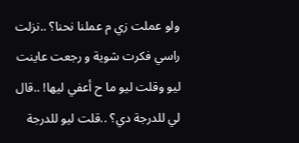ولو عملت زي م عملنا نحنا؟ ..نزلت راسي فكرت شوية و رجعت عاينت ليو وقلت ليو ما ح أعفي ليها! ..قال لي للدرجة دي؟ ..قلت ليو للدرجة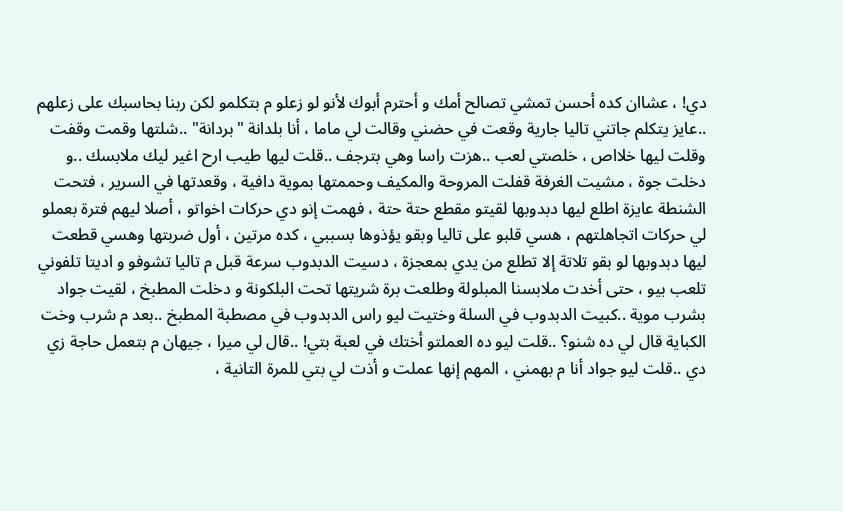دي! ، عشاان كده أحسن تمشي تصالح أمك و أحترم أبوك لأنو لو زعلو م بتكلمو لكن ربنا بحاسبك على زعلهم ..عايز يتكلم جاتني تاليا جارية وقعت في حضني وقالت لي ماما ، أنا بلدانة "بردانة" ..شلتها وقمت وقفت وقلت ليها خلااص ، خلصتي لعب ..هزت راسا وهي بترجف ..قلت ليها طيب ارح اغير ليك ملابسك ..و دخلت جوة ، مشيت الغرفة قفلت المروحة والمكيف وحممتها بموية دافية ، وقعدتها في السرير ، فتحت الشنطة عايزة اطلع ليها دبدوبها لقيتو مقطع حتة حتة ، فهمت إنو دي حركات اخواتو ، أصلا ليهم فترة بعملو لي حركات اتجاهلتهم ، هسي قلبو على تاليا وبقو يؤذوها بسببي ، كده مرتين ، أول ضربتها وهسي قطعت ليها دبدوبها لو بقو تلاتة إلا تطلع من يدي بمعجزة ، دسيت الدبدوب سرعة قبل م تاليا تشوفو و اديتا تلفوني تلعب بيو ، حتى أخدت ملابسنا المبلولة وطلعت برة شريتها تحت البلكونة و دخلت المطبخ ، لقيت جواد بشرب موية ..كبيت الدبدوب في السلة وختيت ليو راس الدبدوب في مصطبة المطبخ ..بعد م شرب وخت الكباية قال لي ده شنو؟ ..قلت ليو ده العملتو أختك في لعبة بتي! ..قال لي ميرا ، جيهان م بتعمل حاجة زي دي ..قلت ليو جواد أنا م بهمني ، المهم إنها عملت و أذت لي بتي للمرة التانية ،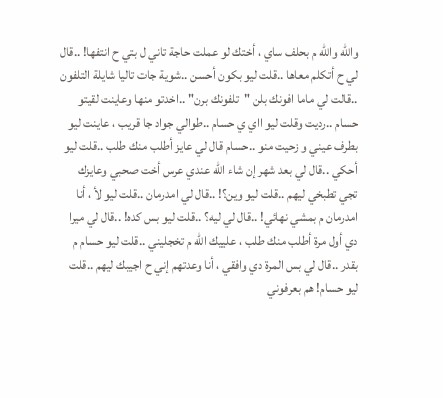والله والله م بحلف ساي ، أختك لو عملت حاجة تاني ل بتي ح انتفها! ..قال لي ح أتكلم معاها ..قلت ليو بكون أحسن ..شوية جات تاليا شايلة التلفون ..قالت لي ماما افونك بلن "تلفونك برن" ..اخدتو منها وعاينت لقيتو حسام ..رديت وقلت ليو ااي ي حسام ..طوالي جواد جا قريب ، عاينت ليو بطرف عيني و زحيت منو ..حسام قال لي عايز أطلب منك طلب ..قلت ليو أحكي ..قال لي بعد شهر إن شاء الله عندي عرس أخت صحبي وعايزك تجي تطبخي ليهم ..قلت ليو وين؟! ..قال لي امدرمان ..قلت ليو لأ ، أنا امدرمان م بمشي نهائي! ..قال لي ليه؟ ..قلت ليو بس كده! ..قال لي ميرا دي أول مرة أطلب منك طلب ، علييك الله م تخجليني ..قلت ليو حسام م بقدر ..قال لي بس المرة دي وافقي ، أنا وعدتهم إني ح اجيبك ليهم ..قلت ليو حسام! هم بعرفوني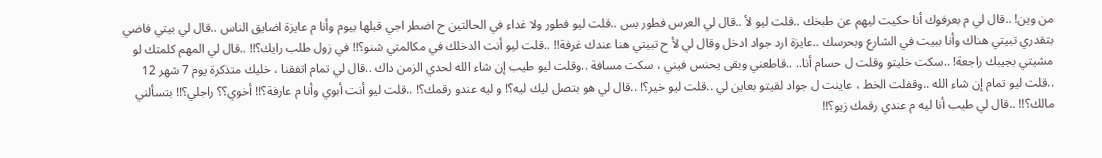من وين! ..قال لي م بعرفوك أنا حكيت ليهم عن طبخك ..قلت ليو لأ ..قال لي العرس فطور بس ..قلت ليو فطور ولا غداء في الحالتين ح اضطر اجي قبلها بيوم وأنا م عايزة اضايق الناس ..قال لي بيتي فاضي بتقدري تبيتي هناك وأنا ببيت في الشارع وبحرسك ..عايزة ارد جواد ادخل وقال لي لأ ح تبيتي هنا عندك غرفة!! ..قلت ليو أنت الدخلك في مكالمتي شنو؟!! في زول طلب رايك؟!! ..قال لي المهم كلمتك لو مشيتي بجيبك راجعة! ..سكت خليتو وقلت ل حسام أنا.. ..قاطعني وبقى يحنس فيني ، سكت مسافة ..وقلت ليو طيب إن شاء الله لحدي الزمن داك ..قال لي تمام اتفقنا ، خليك متذكرة يوم 7 شهر 12 ..قلت ليو تمام إن شاء الله ..وقفلت الخط ، عاينت ل جواد لقيتو بعاين لي ..قلت ليو خير؟! ..قال لي هو بتصل ليك ليه؟! و ليه عندو رقمك؟! ..قلت ليو أنت أبوي وأنا م عارفة؟!! أخوي؟؟ راجلي؟!! بتسألني مالك؟!! ..قال لي طيب أنا ليه م عندي رقمك زيو؟!!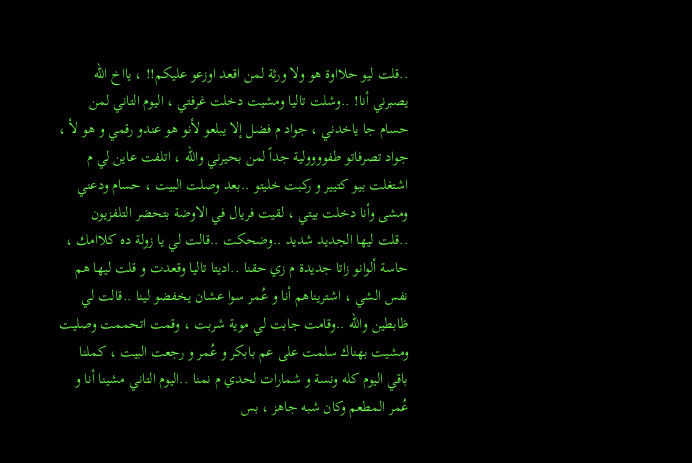..قلت ليو حلااوة هو ولا ورثة لمن اقعد اوزعو عليكم!! ، يااخ الله يصبرني أنا! ..وشلت تاليا ومشيت دخلت غرفتي ، اليوم التاني لمن حسام جا ياخدني ، جواد م فضل إلا يبلعو لأنو هو عندو رقمي و هو لأ ، جواد تصرفاتو طفوووولية جداً لمن بحيرني والله ، اتلفت عاين لي م اشتغلت بيو كتيير و ركبت خليتو ..بعد وصلت البيت ، حسام ودعني ومشى وأنا دخلت بيتي ، لقيت فريال في الاوضة بتحضر التلفزيون ..قلت ليها الجديد شديد ..وضحكت ..قالت لي يا زولة ده كلاامك ، حاسة ألوانو زاتا جديدة م زي حقنا ..اديتا تاليا وقعدت و قلت ليها هم نفس الشي ، اشتريناهم أنا و عُمر سوا عشان يخفضو لينا ..قالت لي ظابطين والله ..وقامت جابت لي موية شربت ، وقمت اتحممت وصليت ومشيت بهناك سلمت على عم بابكر و عُمر و رجعت البيت ، كملنا باقي اليوم كله ونسة و شمارات لحدي م نمنا ..اليوم التاني مشينا أنا و عُمر المطعم وكان شبه جاهز ، بس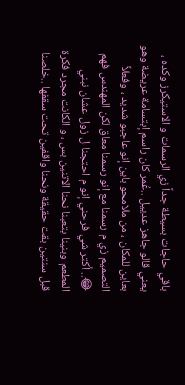باقي حاجات بسيطة جداً زي الرسمات و الاستيكرز وكده ، يعني قالو جاهز عدييل ..عُمر كان راسم إبتسامة عريضة وهو بعاين للمكان ، من ملامحو باين إنو عاجبو شديد ، وفعلاً التصميم زي م رسمنا مع إنو رسمنا معاق لكن المهندس فهم 😂.. أكتر شي فرحني إنو م احتجنا ل زول عشان نبني المطعم وبنينا بتعبنا نحنا الاتنين بس ، و الكانت مجرد فكرة قبل سنتين بقت حقيقة ونحنا واقفين تحت سقفها ..خلصنا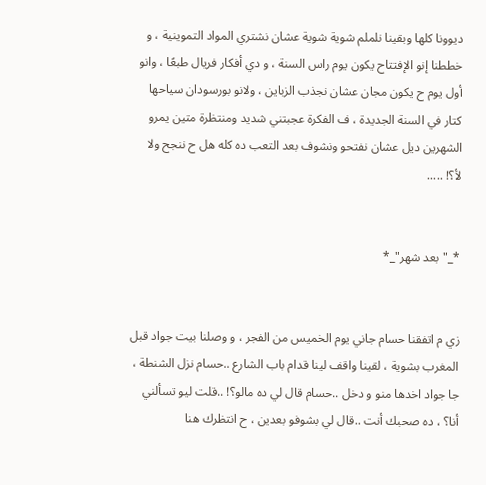ديوونا كلها وبقينا نلملم شوية شوية عشان نشتري المواد التموينية ، و خططنا إنو الإفتتاح يكون يوم راس السنة ، و دي أفكار فريال طبعًا ، وانو أول يوم ح يكون مجان عشان نجذب الزباين ، ولانو بورسودان سياحها كتار في السنة الجديدة ، ف الفكرة عجبتني شديد ومنتظرة متين يمرو الشهرين ديل عشان نفتحو ونشوف بعد التعب ده كله هل ح ننجح ولا لأ؟! .....


*_"بعد شهر"_*


زي م اتفقنا حسام جاني يوم الخميس من الفجر ، و وصلنا بيت جواد قبل المغرب بشوية ، لقينا واقف لينا قدام باب الشارع ..حسام نزل الشنطة ، جا جواد اخدها منو و دخل ..حسام قال لي ده مالو؟! ..قلت ليو تسألني أنا؟ ، ده صحبك أنت ..قال لي بشوفو بعدين ، ح انتظرك هنا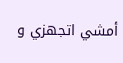أمشي اتجهزي و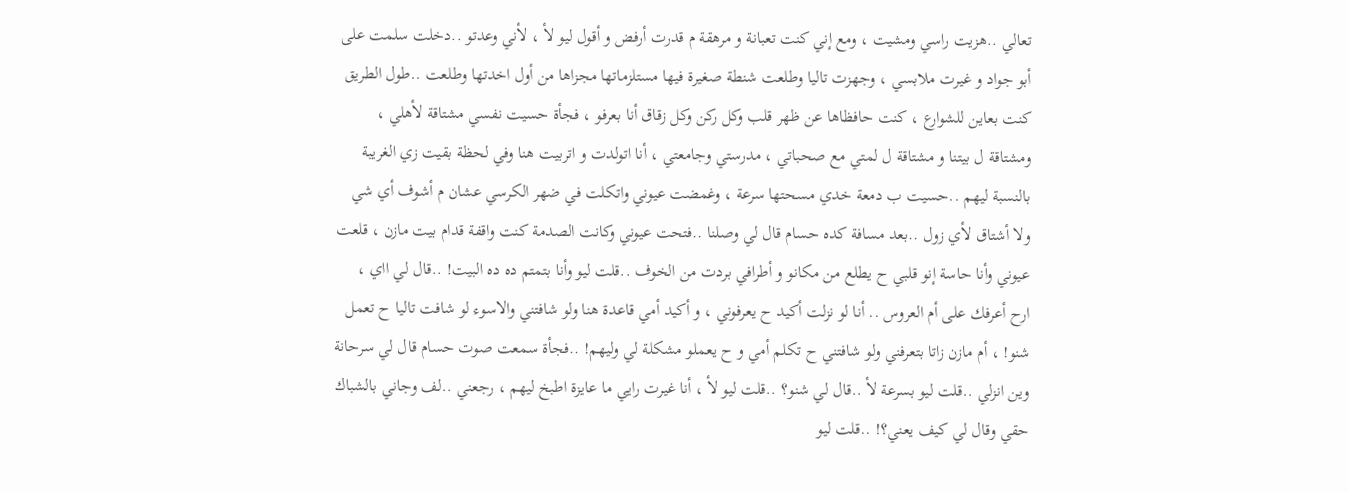تعالي ..هزيت راسي ومشيت ، ومع إني كنت تعبانة و مرهقة م قدرت أرفض و أقول ليو لأ ، لأني وعدتو ..دخلت سلمت على أبو جواد و غيرت ملابسي ، وجهزت تاليا وطلعت شنطة صغيرة فيها مستلزماتها مجزاها من أول اخدتها وطلعت ..طول الطريق كنت بعاين للشوارع ، كنت حافظاها عن ظهر قلب وكل ركن وكل زقاق أنا بعرفو ، فجأة حسيت نفسي مشتاقة لأهلي ، ومشتاقة ل بيتنا و مشتاقة ل لمتي مع صحباتي ، مدرستي وجامعتي ، أنا اتولدت و اتربيت هنا وفي لحظة بقيت زي الغريبة بالنسبة ليهم ..حسيت ب دمعة خدي مسحتها سرعة ، وغمضت عيوني واتكلت في ضهر الكرسي عشان م أشوف أي شي ولا أشتاق لأي زول ..بعد مسافة كده حسام قال لي وصلنا ..فتحت عيوني وكانت الصدمة كنت واقفة قدام بيت مازن ، قلعت عيوني وأنا حاسة إنو قلبي ح يطلع من مكانو و أطرافي بردت من الخوف ..قلت ليو وأنا بتمتم ده ده البيت! ..قال لي ااي ، ارح أعرفك على أم العروس .. أنا لو نزلت أكيد ح يعرفوني ، و أكيد أمي قاعدة هنا ولو شافتني والاسوء لو شافت تاليا ح تعمل شنو! ، أم مازن زاتا بتعرفني ولو شافتني ح تكلم أمي و ح يعملو مشكلة لي وليهم! ..فجأة سمعت صوت حسام قال لي سرحانة وين انزلي ..قلت ليو بسرعة لأ ..قال لي شنو؟ ..قلت ليو لأ ، أنا غيرت رايي ما عايزة اطبخ ليهم ، رجعني ..لف وجاني بالشباك حقي وقال لي كيف يعني؟! ..قلت ليو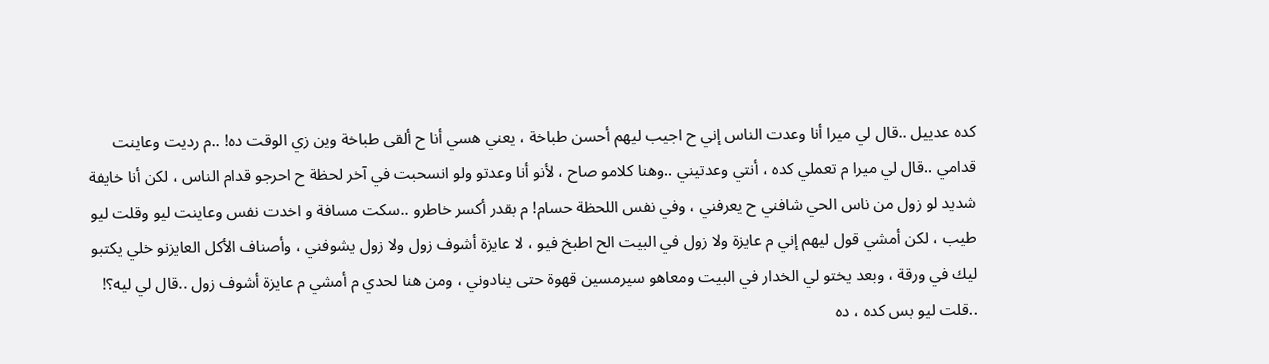كده عدييل ..قال لي ميرا أنا وعدت الناس إني ح اجيب ليهم أحسن طباخة ، يعني هسي أنا ح ألقى طباخة وين زي الوقت ده! ..م رديت وعاينت قدامي ..قال لي ميرا م تعملي كده ، أنتي وعدتيني ..وهنا كلامو صاح ، لأنو أنا وعدتو ولو انسحبت في آخر لحظة ح احرجو قدام الناس ، لكن أنا خايفة شديد لو زول من ناس الحي شافني ح يعرفني ، وفي نفس اللحظة حسام! م بقدر أكسر خاطرو ..سكت مسافة و اخدت نفس وعاينت ليو وقلت ليو طيب ، لكن أمشي قول ليهم إني م عايزة ولا زول في البيت الح اطبخ فيو ، لا عايزة أشوف زول ولا زول يشوفني ، وأصناف الأكل العايزنو خلي يكتبو ليك في ورقة ، وبعد يختو لي الخدار في البيت ومعاهو سيرمسين قهوة حتى ينادوني ، ومن هنا لحدي م أمشي م عايزة أشوف زول ..قال لي ليه؟! ..قلت ليو بس كده ، ده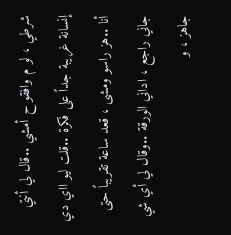شرطي ، لو م وافقو ح أمشي ..قال لي أنتي إنسانة غريبة جداً على فكرة ..قلت ليو ااي دي أنا ..هز راسو ومشى ، قعد ساعة تقريباً حتى جاني راجع ، اداني الورقة ..وقال لي أي شي جاهز ، و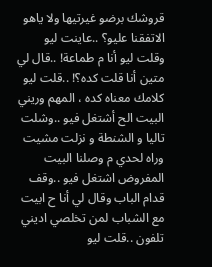قروشك برضو غيرتيها ولا ياهو الاتفقنا عليو؟ ..عاينت ليو وقلت ليو أنا م طماعة! ..قال لي متين أنا قلت كده؟! ..قلت ليو كلامك معناه كده ، المهم وريني البيت الح أشتغل فيو ..وشلت تاليا و الشنطة و نزلت مشيت وراه لحدي م وصلنا البيت المفروض اشتغل فيو ..وقف قدام الباب وقال لي أنا ح ابيت مع الشباب لمن تخلصي اديني تلفون ..قلت ليو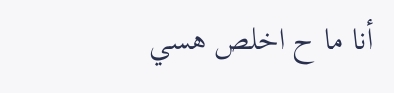أنا ما ح اخلص هسي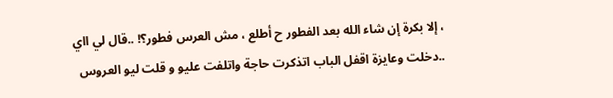، إلا بكرة إن شاء الله بعد الفطور ح أطلع ، مش العرس فطور؟! ..قال لي ااي ..دخلت وعايزة اقفل الباب اتذكرت حاجة واتلفت عليو و قلت ليو العروس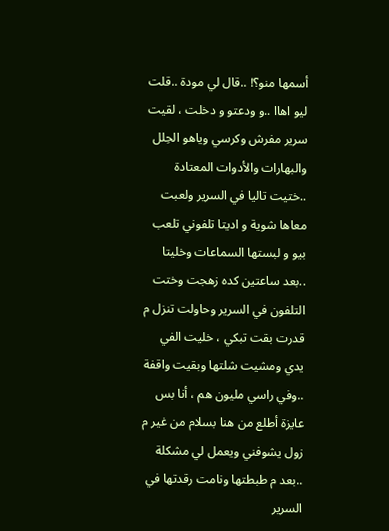أسمها منو؟! ..قال لي مودة ..قلت ليو اهاا ..و ودعتو و دخلت ، لقيت سرير مفرش وكرسي وياهو الحِلل والبهارات والأدوات المعتادة ..ختيت تاليا في السرير ولعبت معاها شوية و اديتا تلفوني تلعب بيو و لبستها السماعات وخليتا ..بعد ساعتين كده زهجت وختت التلفون في السرير وحاولت تنزل م قدرت بقت تبكي ، خليت الفي يدي ومشيت شلتها وبقيت واقفة ..وفي راسي مليون هم ، أنا بس عايزة أطلع من هنا بسلام من غير م زول يشوفني ويعمل لي مشكلة ..بعد م طبطتها ونامت رقدتها في السرير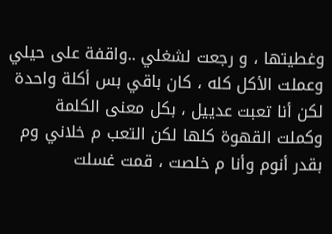وغطيتها ، و رجعت لشغلي ..واقفة على حيلي وعملت الأكل كله ، كان باقي بس أكلة واحدة لكن أنا تعبت عدييل ، بكل معنى الكلمة وكملت القهوة كلها لكن التعب م خلاني وم بقدر أنوم وأنا م خلصت ، قمت غسلت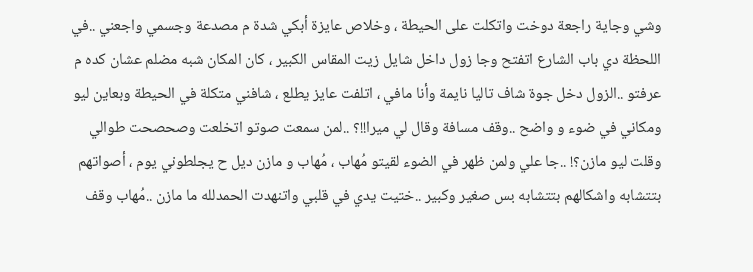وشي وجاية راجعة دوخت واتكلت على الحيطة ، وخلاص عايزة أبكي شدة م مصدعة وجسمي واجعني ..في اللحظة دي باب الشارع اتفتح وجا زول داخل شايل زيت المقاس الكبير ، كان المكان شبه مضلم عشان كده م عرفتو ..الزول دخل جوة شاف تاليا نايمة وأنا مافي ، اتلفت عايز يطلع ، شافني متكلة في الحيطة وبعاين ليو ومكاني في ضوء و واضح ..وقف مسافة وقال لي ميرا!!؟ ..لمن سمعت صوتو اتخلعت وصحصحت طوالي وقلت ليو مازن؟! ..جا علي ولمن ظهر في الضوء لقيتو مُهاب ، مُهاب و مازن ديل ح يجلطوني يوم ، أصواتهم بتتشابه واشكالهم بتتشابه بس صغير وكبير ..ختيت يدي في قلبي واتنهدت الحمدلله ما مازن ..مُهاب وقف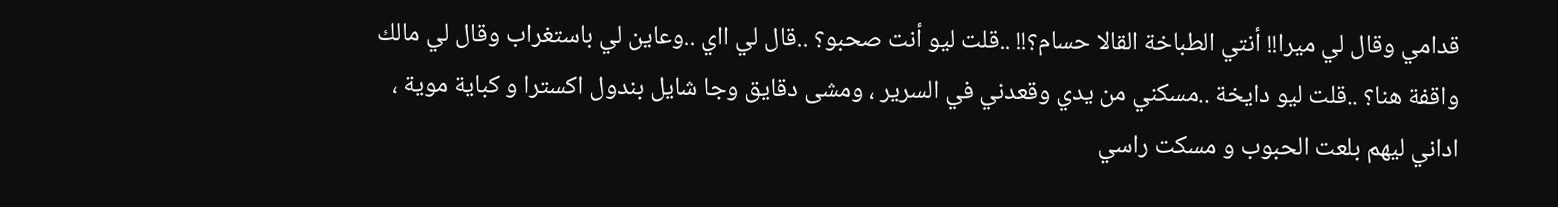قدامي وقال لي ميرا!! أنتي الطباخة القالا حسام؟!! ..قلت ليو أنت صحبو؟ ..قال لي ااي ..وعاين لي باستغراب وقال لي مالك واقفة هنا؟ ..قلت ليو دايخة ..مسكني من يدي وقعدني في السرير ، ومشى دقايق وجا شايل بندول اكسترا و كباية موية ، اداني ليهم بلعت الحبوب و مسكت راسي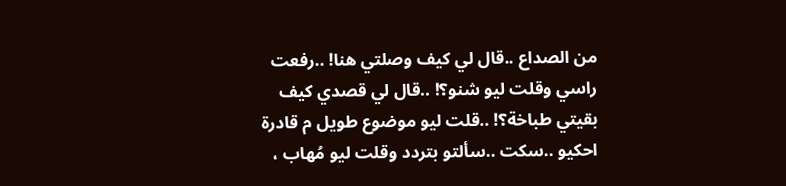من الصداع ..قال لي كيف وصلتي هنا! ..رفعت راسي وقلت ليو شنو؟! ..قال لي قصدي كيف بقيتي طباخة؟! ..قلت ليو موضوع طويل م قادرة احكيو ..سكت ..سألتو بتردد وقلت ليو مُهاب ،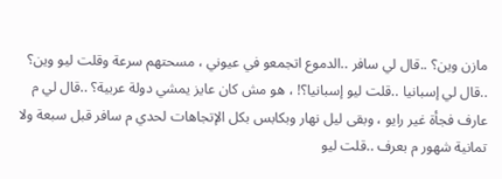مازن وين؟ ..قال لي سافر ..الدموع اتجمعو في عيوني ، مسحتهم سرعة وقلت ليو وين؟ ..قال لي إسبانيا ..قلت ليو إسبانيا؟! ، هو مش كان عايز يمشي دولة عربية؟ ..قال لي م عارف فجأة غير رايو ، وبقى ليل نهار وبكابس بكل الإتجاهات لحدي م سافر قبل سبعة ولا تمانية شهور م بعرف ..قلت ليو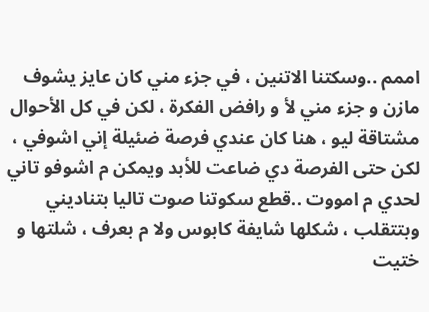اممم ..وسكتنا الاتنين ، في جزء مني كان عايز يشوف مازن و جزء مني لأ و رافض الفكرة ، لكن في كل الأحوال مشتاقة ليو ، هنا كان عندي فرصة ضئيلة إني اشوفي ، لكن حتى الفرصة دي ضاعت للأبد ويمكن م اشوفو تاني لحدي م امووت ..قطع سكوتنا صوت تاليا بتناديني وبتتقلب ، شكلها شايفة كابوس ولا م بعرف ، شلتها و ختيت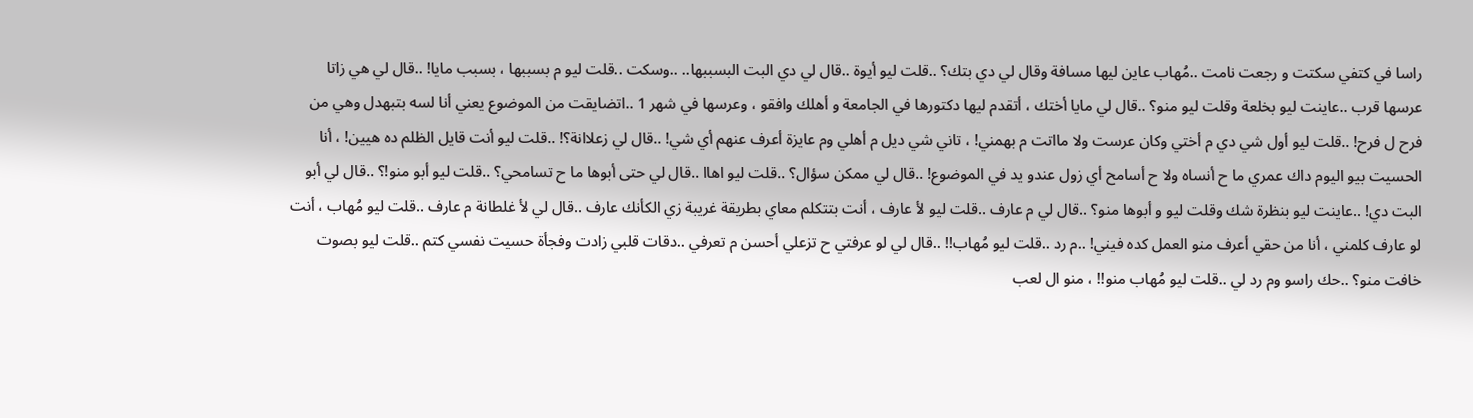راسا في كتفي سكتت و رجعت نامت ..مُهاب عاين ليها مسافة وقال لي دي بتك؟ ..قلت ليو أيوة ..قال لي دي البت البسببها.. ..وسكت ..قلت ليو م بسببها ، بسبب مايا! ..قال لي هي زاتا عرسها قرب ..عاينت ليو بخلعة وقلت ليو منو؟ ..قال لي مايا أختك ، أتقدم ليها دكتورها في الجامعة و أهلك وافقو ، وعرسها في شهر 1 ..اتضايقت من الموضوع يعني أنا لسه بتبهدل وهي من فرح ل فرح! ..قلت ليو أول شي دي م أختي وكان عرست ولا مااتت م بهمني! ، تاني شي ديل م أهلي وم عايزة أعرف عنهم أي شي! ..قال لي زعلاانة؟! ..قلت ليو أنت قايل الظلم ده هيين! ، أنا الحسيت بيو اليوم داك عمري ما ح أنساه ولا ح أسامح أي زول عندو يد في الموضوع! ..قال لي ممكن سؤال؟ ..قلت ليو اهاا ..قال لي حتى أبوها ما ح تسامحي؟ ..قلت ليو أبو منو!؟ ..قال لي أبو البت دي! ..عاينت ليو بنظرة شك وقلت ليو و أبوها منو؟ ..قال لي م عارف ..قلت ليو لأ عارف ، أنت بتتكلم معاي بطريقة غريبة زي الكأنك عارف ..قال لي لأ غلطانة م عارف ..قلت ليو مُهاب ، أنت لو عارف كلمني ، أنا من حقي أعرف منو العمل كده فيني! ..م رد ..قلت ليو مُهاب!! ..قال لي لو عرفتي ح تزعلي أحسن م تعرفي ..دقات قلبي زادت وفجأة حسيت نفسي كتم ..قلت ليو بصوت خافت منو؟ ..حك راسو وم رد لي ..قلت ليو مُهاب منو!! ، منو ال لعب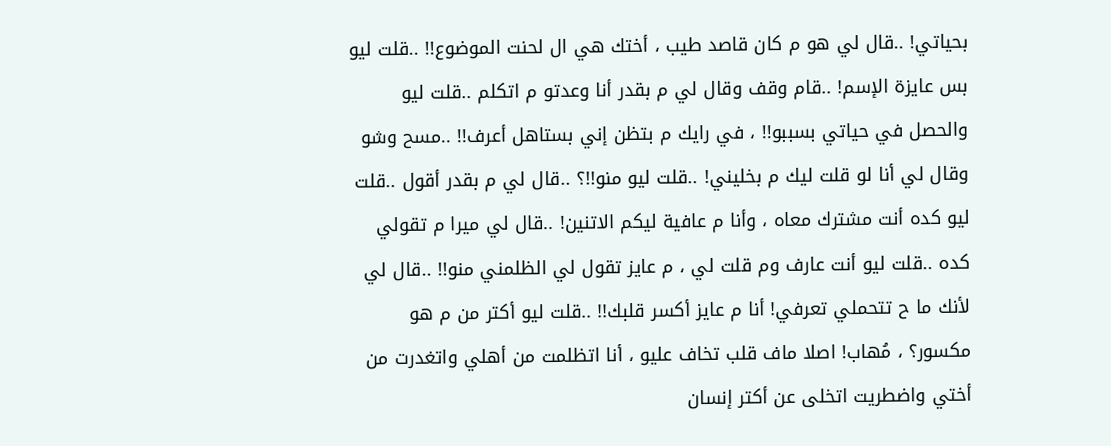بحياتي! ..قال لي هو م كان قاصد طيب ، أختك هي ال لحنت الموضوع!! ..قلت ليو بس عايزة الإسم! ..قام وقف وقال لي م بقدر أنا وعدتو م اتكلم ..قلت ليو والحصل في حياتي بسببو!! ، في رايك م بتظن إني بستاهل أعرف!! ..مسح وشو وقال لي أنا لو قلت ليك م بخليني! ..قلت ليو منو!!؟ ..قال لي م بقدر أقول ..قلت ليو كده أنت مشترك معاه ، وأنا م عافية ليكم الاتنين! ..قال لي ميرا م تقولي كده ..قلت ليو أنت عارف وم قلت لي ، م عايز تقول لي الظلمني منو!! ..قال لي لأنك ما ح تتحملي تعرفي! أنا م عايز أكسر قلبك!! ..قلت ليو أكتر من م هو مكسور؟ ، مُهاب! اصلا ماف قلب تخاف عليو ، أنا اتظلمت من أهلي واتغدرت من أختي واضطريت اتخلى عن أكتر إنسان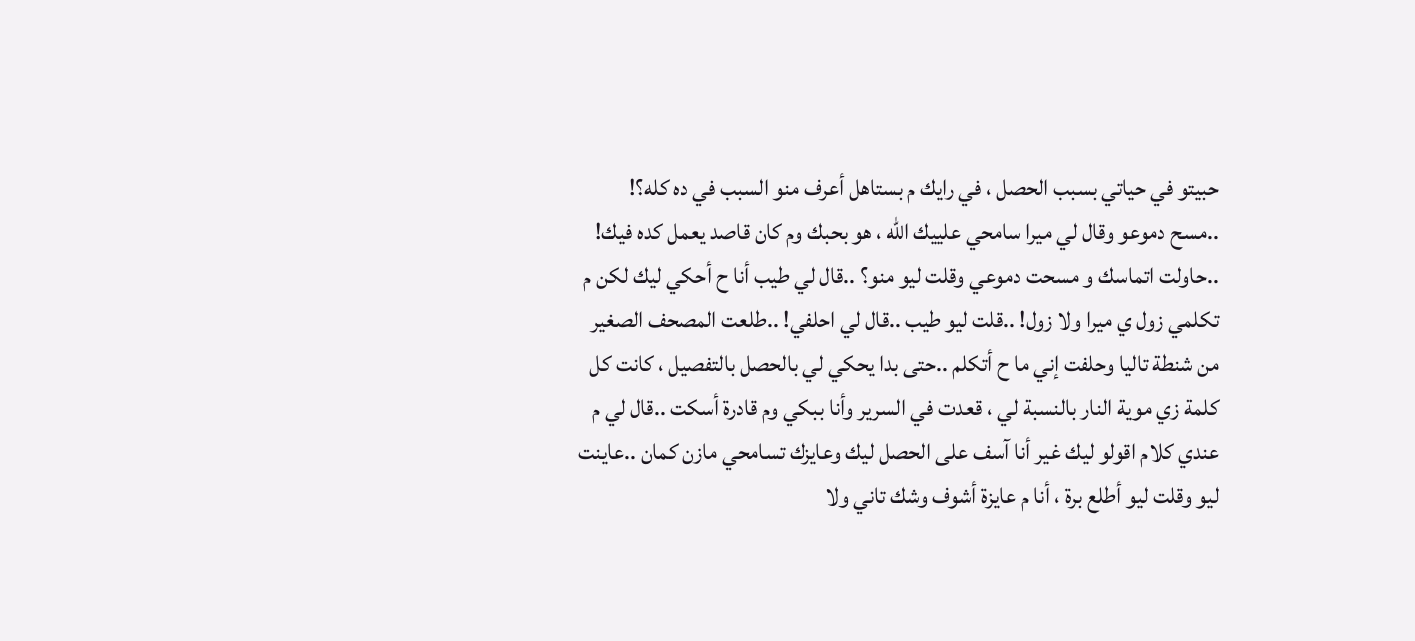حبيتو في حياتي بسبب الحصل ، في رايك م بستاهل أعرف منو السبب في ده كله؟! ..مسح دموعو وقال لي ميرا سامحي علييك الله ، هو بحبك وم كان قاصد يعمل كده فيك! ..حاولت اتماسك و مسحت دموعي وقلت ليو منو؟ ..قال لي طيب أنا ح أحكي ليك لكن م تكلمي زول ي ميرا ولا زول! ..قلت ليو طيب ..قال لي احلفي! ..طلعت المصحف الصغير من شنطة تاليا وحلفت إني ما ح أتكلم ..حتى بدا يحكي لي بالحصل بالتفصيل ، كانت كل كلمة زي موية النار بالنسبة لي ، قعدت في السرير وأنا ببكي وم قادرة أسكت ..قال لي م عندي كلام اقولو ليك غير أنا آسف على الحصل ليك وعايزك تسامحي مازن كمان ..عاينت ليو وقلت ليو أطلع برة ، أنا م عايزة أشوف وشك تاني ولا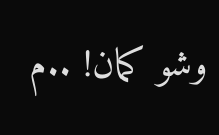وشو كمان! ..م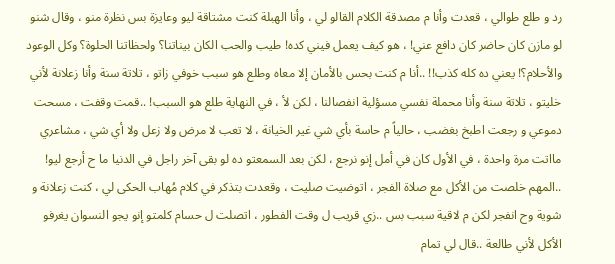رد و طلع طوالي ، قعدت وأنا م مصدقة الكلام القالو لي ، وأنا الهبلة كنت مشتاقة ليو وعايزة بس نظرة منو ، وقال شنو لو مازن كان حاضر كان دافع عني! ، هو كيف يعمل فيني كده! طيب والحب الكان بيناتنا؟ ولحظاتنا الحلوة؟ وكل الوعود والأحلام؟! يعني ده كله كذب!! ..أنا م كنت بحس بالأمان إلا معاه وطلع هو سبب خوفي زاتو ، تلاتة سنة وأنا زعلانة لأني خليتو ، تلاتة سنة وأنا محملة نفسي مسؤلية انفصالنا ، لكن لأ ، في النهاية طلع هو السبب! ..قمت وقفت ، مسحت دموعي و رجعت اطبخ بغضب ، حالياً م حاسة بأي شي غير الخيانة ، لا تعب لا مرض ولا زعل ولا أي شي ، مشاعري مااتت مرة واحدة ، في الأول كان في أمل إنو نرجع ، لكن بعد السمعتو ده لو بقى آخر راجل في الدنيا ما ح أرجع ليو! ..المهم خلصت من الأكل مع صلاة الفجر ، اتوضيت صليت ، وقعدت بتذكر في كلام مُهاب الحكى لي ، كنت زعلانة و شوية وح انفجر لكن م لاقية سبب بس ..زي قريب ل وقت الفطور ، اتصلت ل حسام كلمتو إنو يجو النسوان يغرفو الأكل لأني طالعة ..قال لي تمام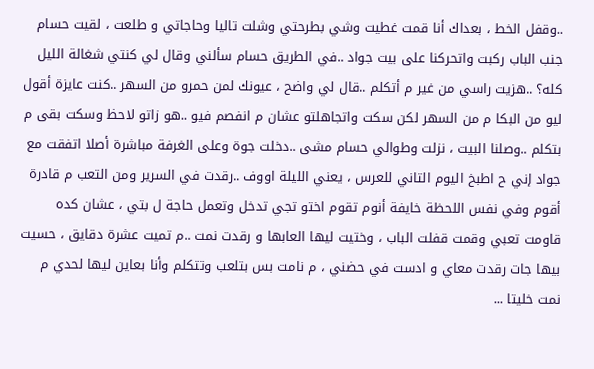..وقفل الخط ، بعداك أنا قمت غطيت وشي بطرحتي وشلت تاليا وحاجاتي و طلعت ، لقيت حسام جنب الباب ركبت واتحركنا على بيت جواد ..في الطريق حسام سألني وقال لي كنتي شغالة الليل كله؟ ..هزيت راسي من غير م أتكلم ..قال لي واضح ، عيونك لمن حمرو من السهر ..كنت عايزة أقول ليو من البكا م من السهر لكن سكت واتجاهلتو عشان م انفصم فيو ..هو زاتو لاحظ وسكت بقى م بتكلم ..وصلنا البيت ، نزلت وطوالي حسام مشى ..دخلت جوة وعلى الغرفة مباشرة أصلا اتفقت مع جواد إني ح اطبخ اليوم التاني للعرس ، يعني الليلة اووف ..رقدت في السرير ومن التعب م قادرة أقوم وفي نفس اللحظة خايفة أنوم تقوم اختو تجي تدخل وتعمل حاجة ل بتي ، عشان كده قاومت تعبي وقمت قفلت الباب ، وختيت ليها العابها و رقدت نمت ..م تميت عشرة دقايق ، حسيت بيها جات رقدت معاي و ادست في حضني ، م نامت بس بتلعب وتتكلم وأنا بعاين ليها لحدي م نمت خليتا ...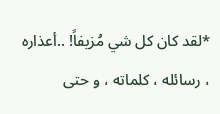*لقد كان كل شي مُزيفاً! ..أعذاره ، رسائله ، كلماته ، و حتى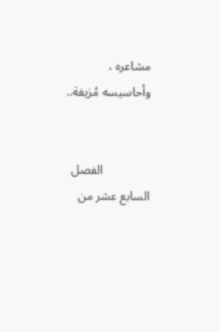مشاعره ، وأحاسيسه مُزيفة..


               الفصل السابع عشر من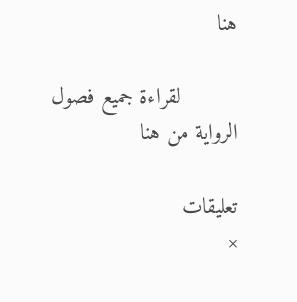هنا

         لقراءة جميع فصول الرواية من هنا

تعليقات
×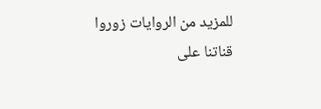للمزيد من الروايات زوروا قناتنا على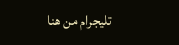تليجرام من هنا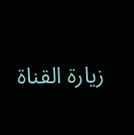زيارة القناة